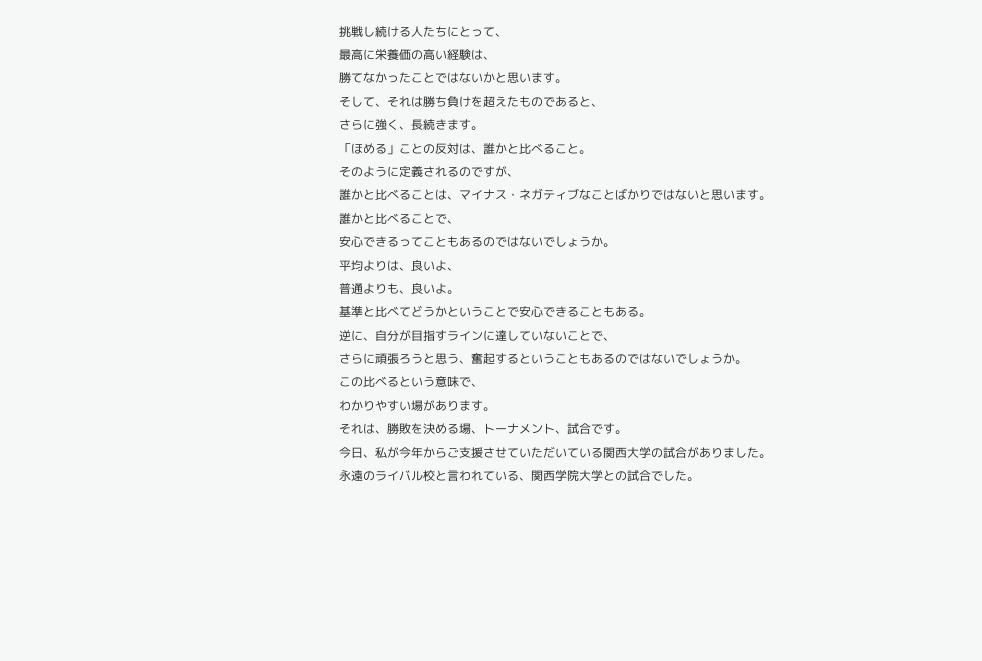挑戦し続ける人たちにとって、
最高に栄養価の高い経験は、
勝てなかったことではないかと思います。
そして、それは勝ち負けを超えたものであると、
さらに強く、長続きます。
「ほめる」ことの反対は、誰かと比べること。
そのように定義されるのですが、
誰かと比べることは、マイナス・ネガティブなことばかりではないと思います。
誰かと比べることで、
安心できるってこともあるのではないでしょうか。
平均よりは、良いよ、
普通よりも、良いよ。
基準と比べてどうかということで安心できることもある。
逆に、自分が目指すラインに達していないことで、
さらに頑張ろうと思う、奮起するということもあるのではないでしょうか。
この比べるという意味で、
わかりやすい場があります。
それは、勝敗を決める場、トーナメント、試合です。
今日、私が今年からご支援させていただいている関西大学の試合がありました。
永遠のライバル校と言われている、関西学院大学との試合でした。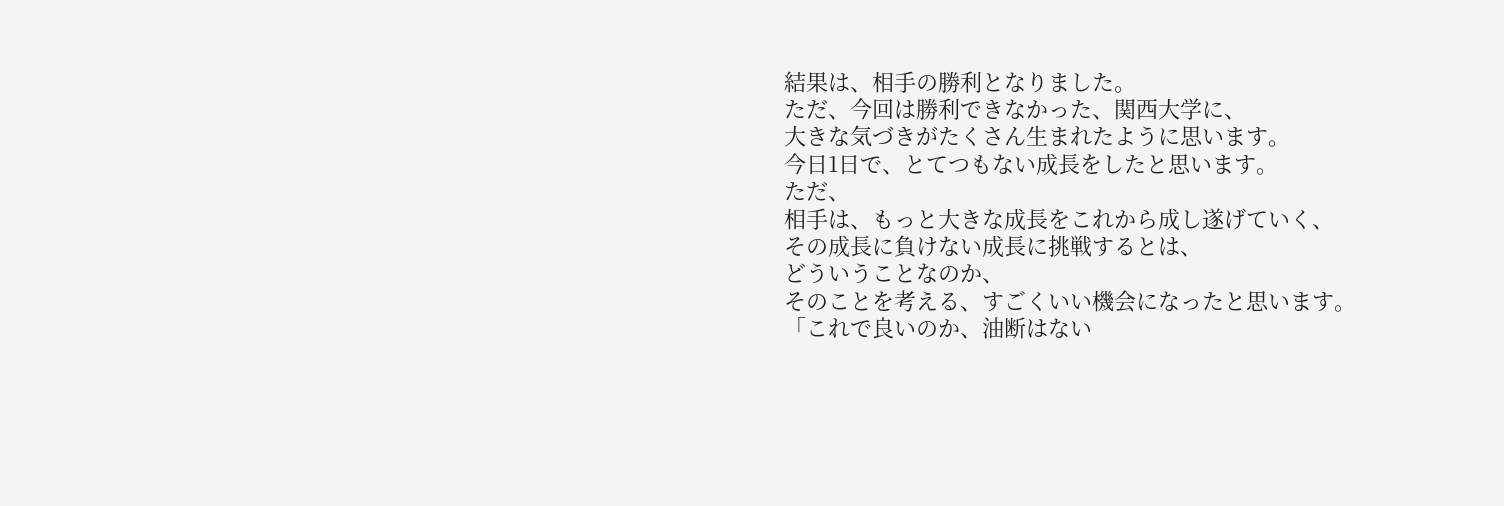結果は、相手の勝利となりました。
ただ、今回は勝利できなかった、関西大学に、
大きな気づきがたくさん生まれたように思います。
今日1日で、とてつもない成長をしたと思います。
ただ、
相手は、もっと大きな成長をこれから成し遂げていく、
その成長に負けない成長に挑戦するとは、
どういうことなのか、
そのことを考える、すごくいい機会になったと思います。
「これで良いのか、油断はない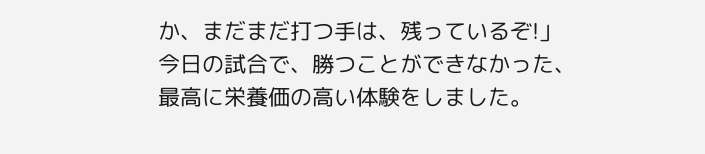か、まだまだ打つ手は、残っているぞ!」
今日の試合で、勝つことができなかった、
最高に栄養価の高い体験をしました。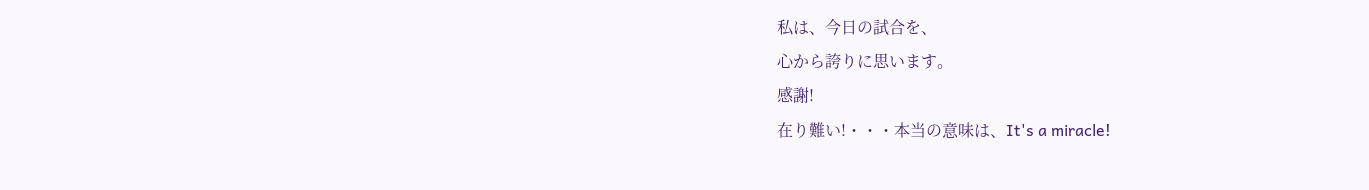私は、今日の試合を、
心から誇りに思います。
感謝!
在り難い!・・・本当の意味は、It's a miracle!